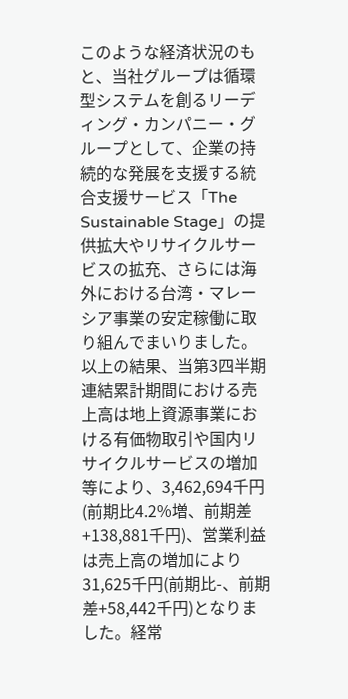このような経済状況のもと、当社グループは循環型システムを創るリーディング・カンパニー・グループとして、企業の持続的な発展を支援する統合支援サービス「The Sustainable Stage」の提供拡大やリサイクルサービスの拡充、さらには海外における台湾・マレーシア事業の安定稼働に取り組んでまいりました。
以上の結果、当第3四半期連結累計期間における売上高は地上資源事業における有価物取引や国内リサイクルサービスの増加等により、3,462,694千円(前期比4.2%増、前期差+138,881千円)、営業利益は売上高の増加により31,625千円(前期比-、前期差+58,442千円)となりました。経常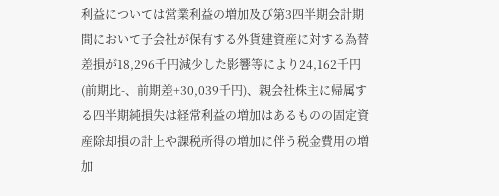利益については営業利益の増加及び第3四半期会計期間において子会社が保有する外貨建資産に対する為替差損が18,296千円減少した影響等により24,162千円(前期比-、前期差+30,039千円)、親会社株主に帰属する四半期純損失は経常利益の増加はあるものの固定資産除却損の計上や課税所得の増加に伴う税金費用の増加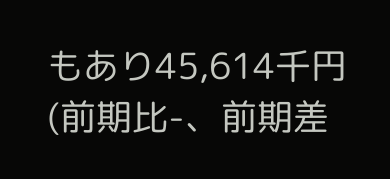もあり45,614千円(前期比-、前期差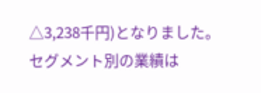△3,238千円)となりました。
セグメント別の業績は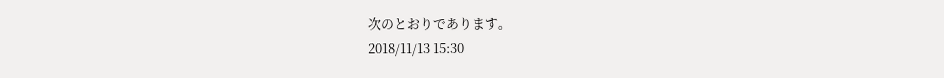次のとおりであります。
2018/11/13 15:30